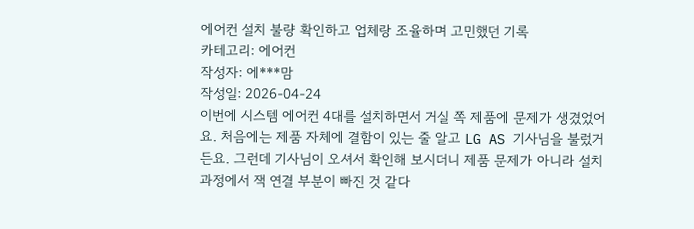에어컨 설치 불량 확인하고 업체랑 조율하며 고민했던 기록
카테고리: 에어컨
작성자: 에***맘
작성일: 2026-04-24
이번에 시스템 에어컨 4대를 설치하면서 거실 쪽 제품에 문제가 생겼었어요. 처음에는 제품 자체에 결함이 있는 줄 알고 LG AS 기사님을 불렀거든요. 그런데 기사님이 오셔서 확인해 보시더니 제품 문제가 아니라 설치 과정에서 잭 연결 부분이 빠진 것 같다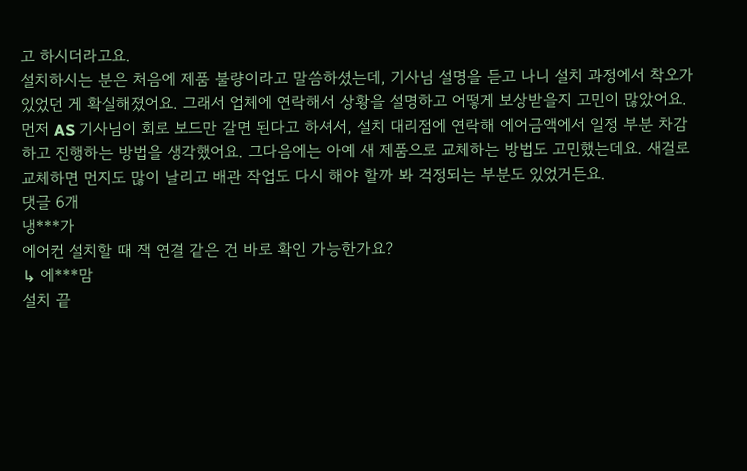고 하시더라고요.
설치하시는 분은 처음에 제품 불량이라고 말씀하셨는데, 기사님 설명을 듣고 나니 설치 과정에서 착오가 있었던 게 확실해졌어요. 그래서 업체에 연락해서 상황을 설명하고 어떻게 보상받을지 고민이 많았어요.
먼저 AS 기사님이 회로 보드만 갈면 된다고 하셔서, 설치 대리점에 연락해 에어금액에서 일정 부분 차감하고 진행하는 방법을 생각했어요. 그다음에는 아예 새 제품으로 교체하는 방법도 고민했는데요. 새걸로 교체하면 먼지도 많이 날리고 배관 작업도 다시 해야 할까 봐 걱정되는 부분도 있었거든요.
댓글 6개
냉***가
에어컨 설치할 때 잭 연결 같은 건 바로 확인 가능한가요?
↳ 에***맘
설치 끝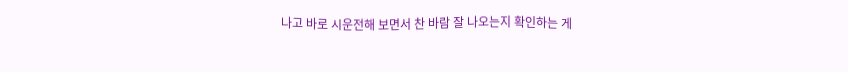나고 바로 시운전해 보면서 찬 바람 잘 나오는지 확인하는 게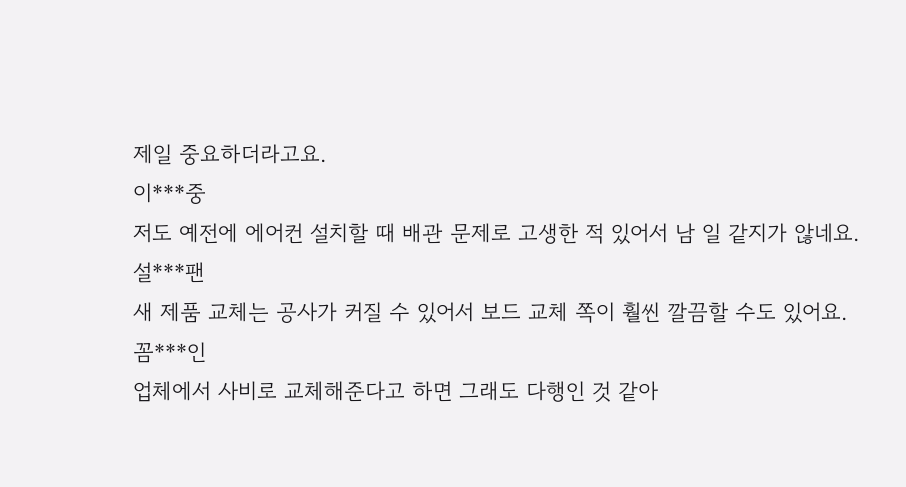제일 중요하더라고요.
이***중
저도 예전에 에어컨 설치할 때 배관 문제로 고생한 적 있어서 남 일 같지가 않네요.
설***팬
새 제품 교체는 공사가 커질 수 있어서 보드 교체 쪽이 훨씬 깔끔할 수도 있어요.
꼼***인
업체에서 사비로 교체해준다고 하면 그래도 다행인 것 같아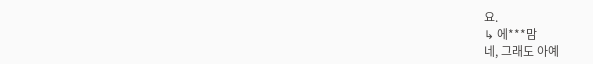요.
↳ 에***맘
네, 그래도 아예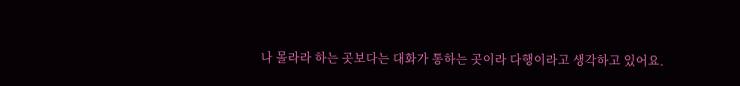나 몰라라 하는 곳보다는 대화가 통하는 곳이라 다행이라고 생각하고 있어요.